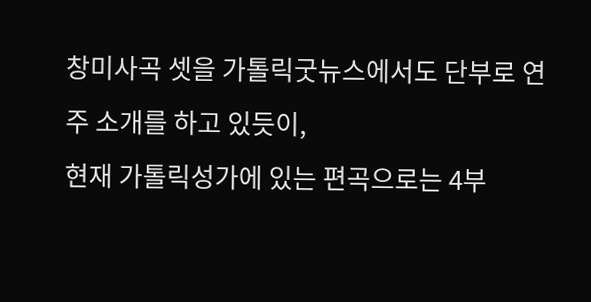창미사곡 셋을 가톨릭굿뉴스에서도 단부로 연주 소개를 하고 있듯이,
현재 가톨릭성가에 있는 편곡으로는 4부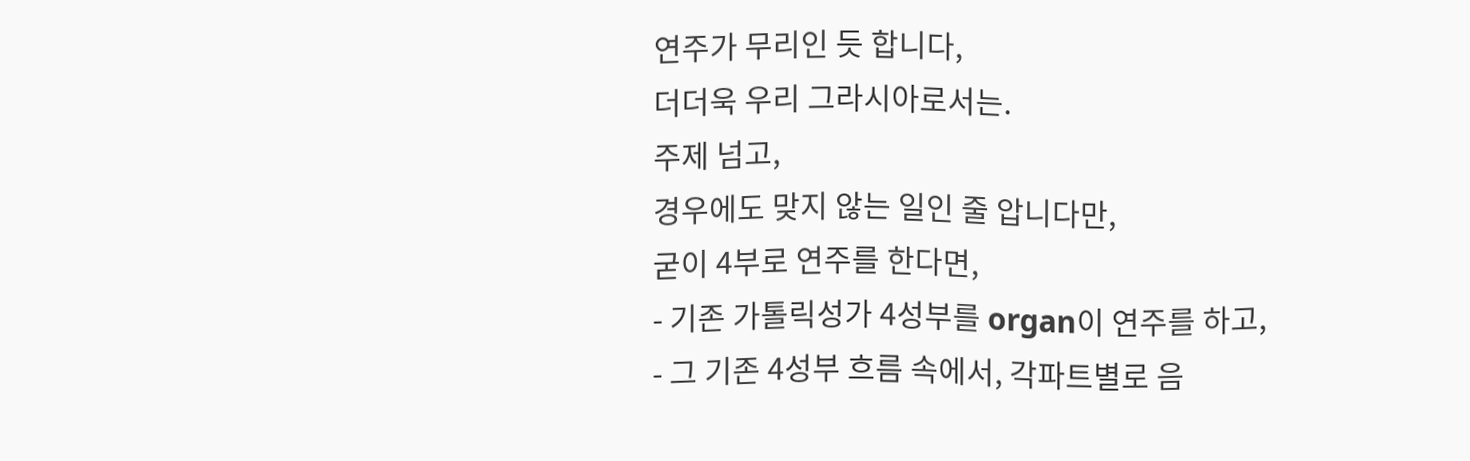연주가 무리인 듯 합니다,
더더욱 우리 그라시아로서는.
주제 넘고,
경우에도 맞지 않는 일인 줄 압니다만,
굳이 4부로 연주를 한다면,
- 기존 가톨릭성가 4성부를 organ이 연주를 하고,
- 그 기존 4성부 흐름 속에서, 각파트별로 음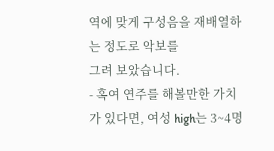역에 맞게 구성음을 재배열하는 정도로 악보를
그려 보았습니다.
- 혹여 연주를 해볼만한 가치가 있다면, 여성 high는 3~4명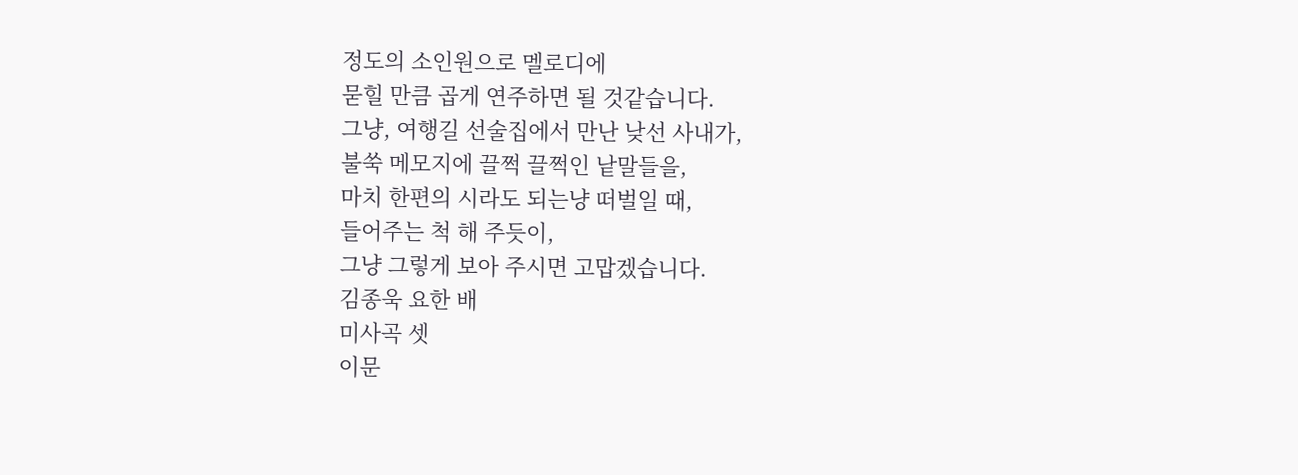정도의 소인원으로 멜로디에
묻힐 만큼 곱게 연주하면 될 것같습니다.
그냥, 여행길 선술집에서 만난 낮선 사내가,
불쑥 메모지에 끌쩍 끌쩍인 낱말들을,
마치 한편의 시라도 되는냥 떠벌일 때,
들어주는 척 해 주듯이,
그냥 그렇게 보아 주시면 고맙겠습니다.
김종욱 요한 배
미사곡 셋
이문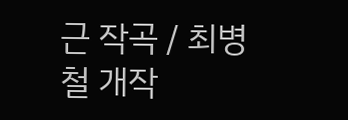근 작곡 / 최병철 개작